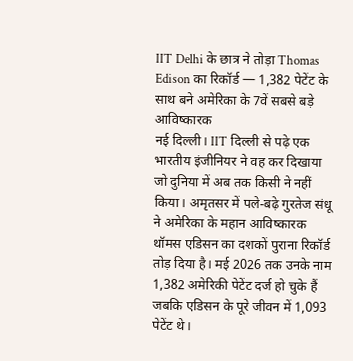IIT Delhi के छात्र ने तोड़ा Thomas Edison का रिकॉर्ड — 1,382 पेटेंट के साथ बने अमेरिका के 7वें सबसे बड़े आविष्कारक
नई दिल्ली। IIT दिल्ली से पढ़े एक भारतीय इंजीनियर ने वह कर दिखाया जो दुनिया में अब तक किसी ने नहीं किया। अमृतसर में पले-बढ़े गुरतेज संधू ने अमेरिका के महान आविष्कारक थॉमस एडिसन का दशकों पुराना रिकॉर्ड तोड़ दिया है। मई 2026 तक उनके नाम 1,382 अमेरिकी पेटेंट दर्ज हो चुके हैं जबकि एडिसन के पूरे जीवन में 1,093 पेटेंट थे।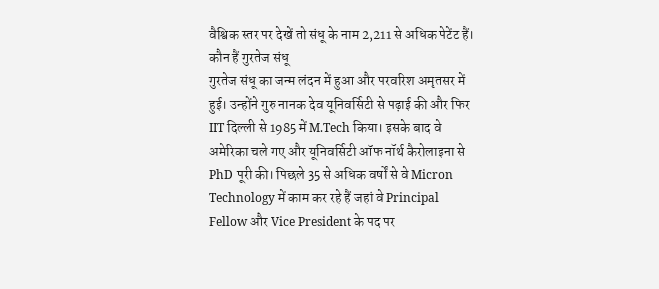वैश्विक स्तर पर देखें तो संधू के नाम 2,211 से अधिक पेटेंट हैं।
कौन हैं गुरतेज संधू
गुरतेज संधू का जन्म लंदन में हुआ और परवरिश अमृतसर में हुई। उन्होंने गुरु नानक देव यूनिवर्सिटी से पढ़ाई की और फिर IIT दिल्ली से 1985 में M.Tech किया। इसके बाद वे अमेरिका चले गए और यूनिवर्सिटी ऑफ नॉर्थ कैरोलाइना से PhD पूरी की। पिछले 35 से अधिक वर्षों से वे Micron Technology में काम कर रहे हैं जहां वे Principal Fellow और Vice President के पद पर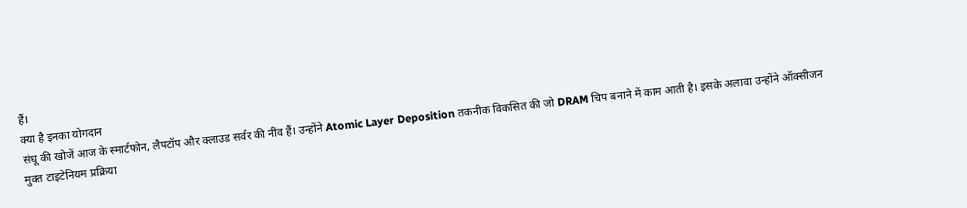हैं।
क्या है इनका योगदान
संधू की खोजें आज के स्मार्टफोन, लैपटॉप और क्लाउड सर्वर की नींव हैं। उन्होंने Atomic Layer Deposition तकनीक विकसित की जो DRAM चिप बनाने में काम आती है। इसके अलावा उन्होंने ऑक्सीजन मुक्त टाइटेनियम प्रक्रिया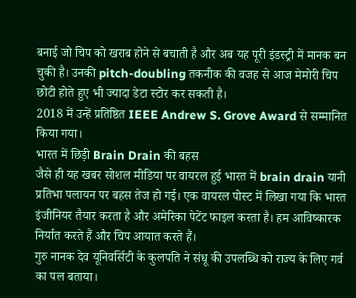बनाई जो चिप को खराब होने से बचाती है और अब यह पूरी इंडस्ट्री में मानक बन चुकी है। उनकी pitch-doubling तकनीक की वजह से आज मेमोरी चिप छोटी होते हुए भी ज्यादा डेटा स्टोर कर सकती है।
2018 में उन्हें प्रतिष्ठित IEEE Andrew S. Grove Award से सम्मानित किया गया।
भारत में छिड़ी Brain Drain की बहस
जैसे ही यह खबर सोशल मीडिया पर वायरल हुई भारत में brain drain यानी प्रतिभा पलायन पर बहस तेज हो गई। एक वायरल पोस्ट में लिखा गया कि भारत इंजीनियर तैयार करता है और अमेरिका पेटेंट फाइल करता है। हम आविष्कारक निर्यात करते हैं और चिप आयात करते हैं।
गुरु नानक देव यूनिवर्सिटी के कुलपति ने संधू की उपलब्धि को राज्य के लिए गर्व का पल बताया।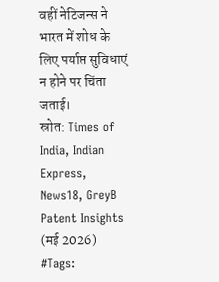वहीं नेटिजन्स ने भारत में शोध के लिए पर्याप्त सुविधाएं न होने पर चिंता जताई।
स्रोत: Times of India, Indian Express, News18, GreyB Patent Insights (मई 2026)
#Tags: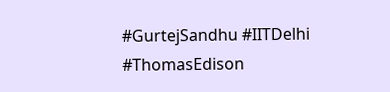#GurtejSandhu #IITDelhi #ThomasEdison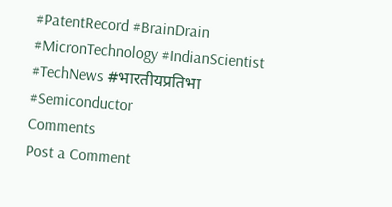#PatentRecord #BrainDrain #MicronTechnology #IndianScientist #TechNews #भारतीयप्रतिभा #Semiconductor
Comments
Post a Comment